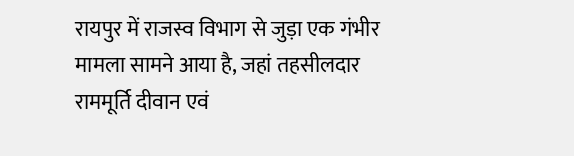रायपुर में राजस्व विभाग से जुड़ा एक गंभीर मामला सामने आया है, जहां तहसीलदार राममूर्ति दीवान एवं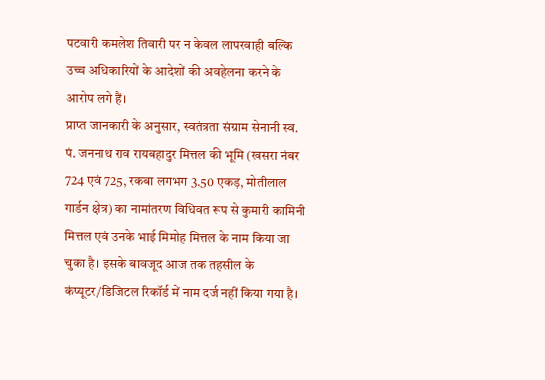पटवारी कमलेश तिवारी पर न केवल लापरवाही बल्कि उच्च अधिकारियों के आदेशों की अवहेलना करने के आरोप लगे हैं।
प्राप्त जानकारी के अनुसार, स्वतंत्रता संग्राम सेनानी स्व. पं. जननाथ राव रायबहादुर मित्तल की भूमि (खसरा नंबर 724 एवं 725, रकबा लगभग 3.50 एकड़, मोतीलाल गार्डन क्षेत्र) का नामांतरण विधिवत रूप से कुमारी कामिनी मित्तल एवं उनके भाई मिमोह मित्तल के नाम किया जा चुका है। इसके बावजूद आज तक तहसील के कंप्यूटर/डिजिटल रिकॉर्ड में नाम दर्ज नहीं किया गया है।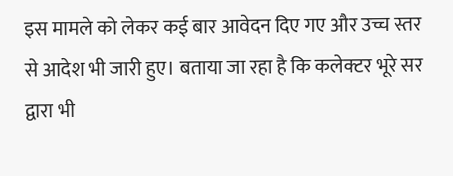इस मामले को लेकर कई बार आवेदन दिए गए और उच्च स्तर से आदेश भी जारी हुए। बताया जा रहा है कि कलेक्टर भूरे सर द्वारा भी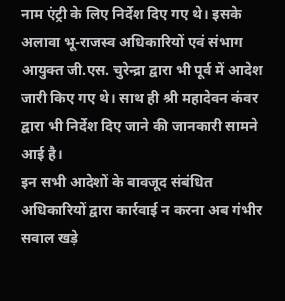नाम एंट्री के लिए निर्देश दिए गए थे। इसके अलावा भू-राजस्व अधिकारियों एवं संभाग आयुक्त जी.एस. चुरेन्द्रा द्वारा भी पूर्व में आदेश जारी किए गए थे। साथ ही श्री महादेवन कंवर द्वारा भी निर्देश दिए जाने की जानकारी सामने आई है।
इन सभी आदेशों के बावजूद संबंधित अधिकारियों द्वारा कार्रवाई न करना अब गंभीर सवाल खड़े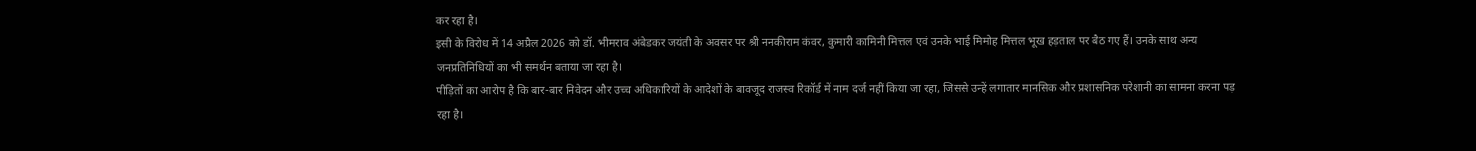कर रहा है।
इसी के विरोध में 14 अप्रैल 2026 को डॉ. भीमराव अंबेडकर जयंती के अवसर पर श्री ननकीराम कंवर, कुमारी कामिनी मित्तल एवं उनके भाई मिमोह मित्तल भूख हड़ताल पर बैठ गए हैं। उनके साथ अन्य जनप्रतिनिधियों का भी समर्थन बताया जा रहा है।
पीड़ितों का आरोप है कि बार-बार निवेदन और उच्च अधिकारियों के आदेशों के बावजूद राजस्व रिकॉर्ड में नाम दर्ज नहीं किया जा रहा, जिससे उन्हें लगातार मानसिक और प्रशासनिक परेशानी का सामना करना पड़ रहा है।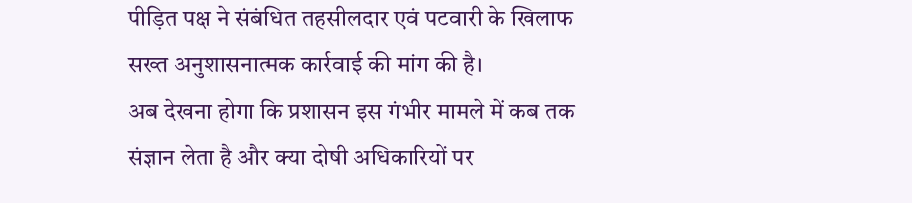पीड़ित पक्ष ने संबंधित तहसीलदार एवं पटवारी के खिलाफ सख्त अनुशासनात्मक कार्रवाई की मांग की है।
अब देखना होगा कि प्रशासन इस गंभीर मामले में कब तक संज्ञान लेता है और क्या दोषी अधिकारियों पर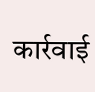कार्रवाई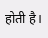होती है।